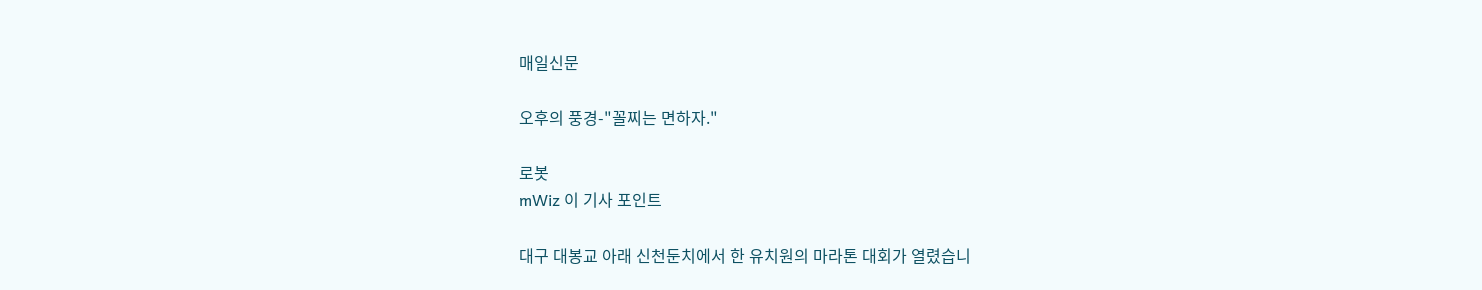매일신문

오후의 풍경-"꼴찌는 면하자."

로봇
mWiz 이 기사 포인트

대구 대봉교 아래 신천둔치에서 한 유치원의 마라톤 대회가 열렸습니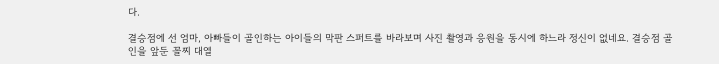다.

결승점에 선 엄마, 아빠들이 골인하는 아이들의 막판 스퍼트를 바라보며 사진 촬영과 응원을 동시에 하느라 정신이 없네요. 결승점 골인을 앞둔 꼴찌 대열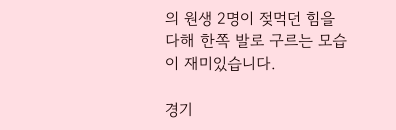의 원생 2명이 젖먹던 힘을 다해 한쪽 발로 구르는 모습이 재미있습니다.

경기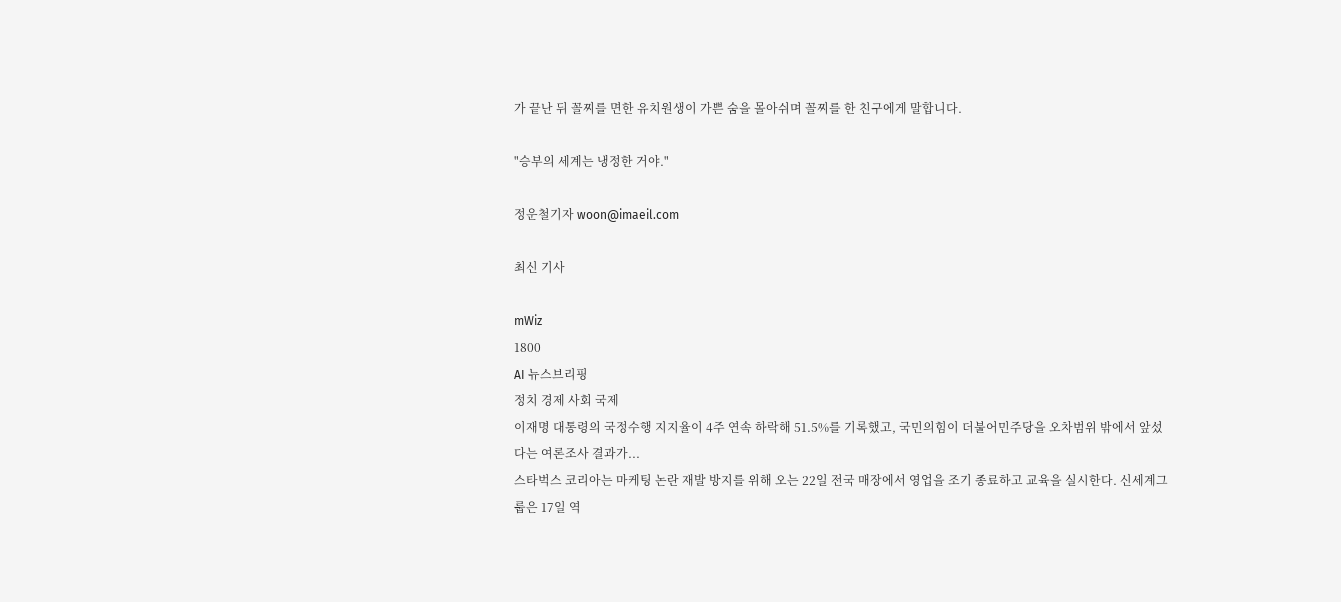가 끝난 뒤 꼴찌를 면한 유치원생이 가쁜 숨을 몰아쉬며 꼴찌를 한 친구에게 말합니다.

"승부의 세계는 냉정한 거야."

정운철기자 woon@imaeil.com

최신 기사

mWiz
1800
AI 뉴스브리핑
정치 경제 사회 국제
이재명 대통령의 국정수행 지지율이 4주 연속 하락해 51.5%를 기록했고, 국민의힘이 더불어민주당을 오차범위 밖에서 앞섰다는 여론조사 결과가...
스타벅스 코리아는 마케팅 논란 재발 방지를 위해 오는 22일 전국 매장에서 영업을 조기 종료하고 교육을 실시한다. 신세계그룹은 17일 역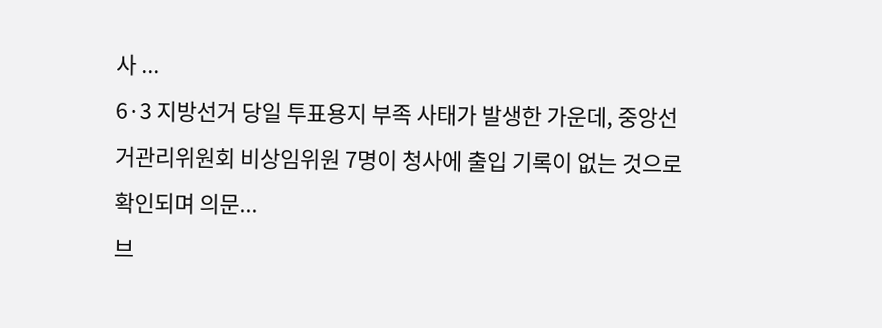사 ...
6·3 지방선거 당일 투표용지 부족 사태가 발생한 가운데, 중앙선거관리위원회 비상임위원 7명이 청사에 출입 기록이 없는 것으로 확인되며 의문...
브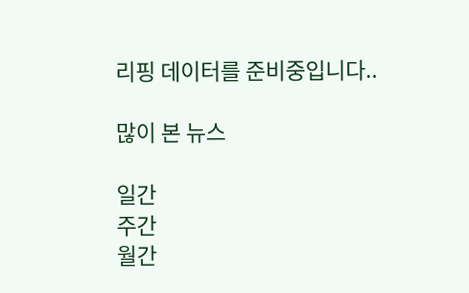리핑 데이터를 준비중입니다..

많이 본 뉴스

일간
주간
월간